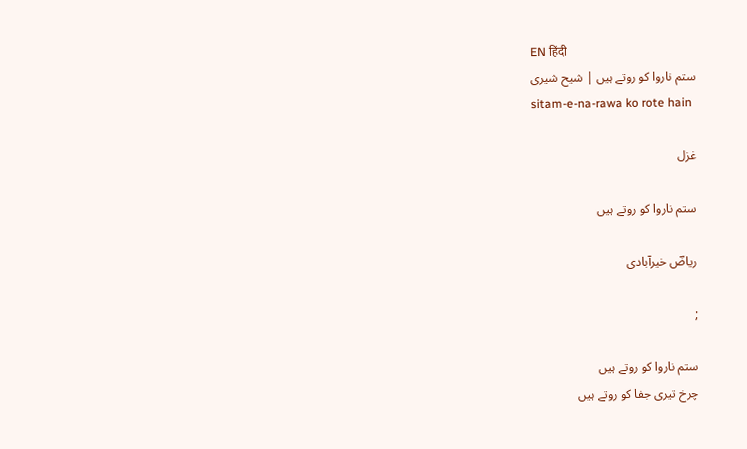EN हिंदी
ستم ناروا کو روتے ہیں | شیح شیری
sitam-e-na-rawa ko rote hain

غزل

ستم ناروا کو روتے ہیں

ریاضؔ خیرآبادی

;

ستم ناروا کو روتے ہیں
چرخ تیری جفا کو روتے ہیں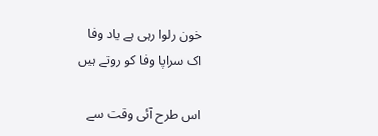خون رلوا رہی ہے یاد وفا
اک سراپا وفا کو روتے ہیں

اس طرح آئی وقت سے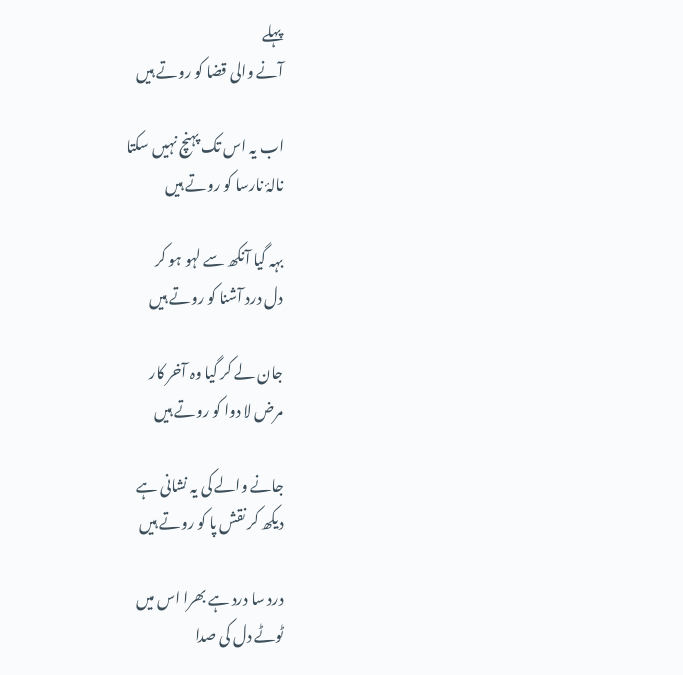پہلے
آنے والی قضا کو روتے ہیں

اب یہ اس تک پہنچ نہیں سکتا
نالۂ نارسا کو روتے ہیں

بہہ گیا آنکھ سے لہو ہو کر
دل درد آشنا کو روتے ہیں

جان لے کر گیا وہ آخر کار
مرض لا دوا کو روتے ہیں

جانے والے کی یہ نشانی ہے
دیکھ کر نقش پا کو روتے ہیں

درد سا درد ہے بھرا اس میں
ٹوٹے دل کی صدا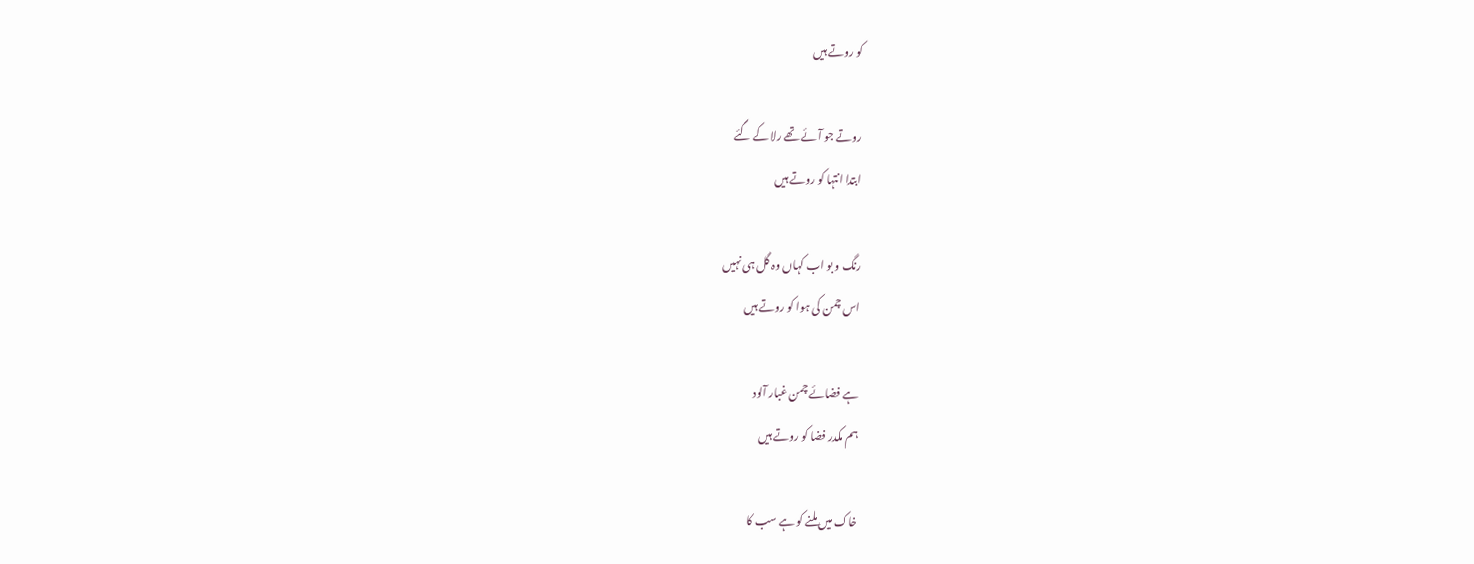کو روتے ہیں

روتے جو آئے تھے رلا کے گئے
ابتدا انتہا کو روتے ہیں

رنگ و بو اب کہاں وہ گل ہی نہیں
اس چمن کی ہوا کو روتے ہیں

ہے فضائے چمن غبار آلود
ہم مکدر فضا کو روتے ہیں

خاک میں ملنے کو ہے سب کا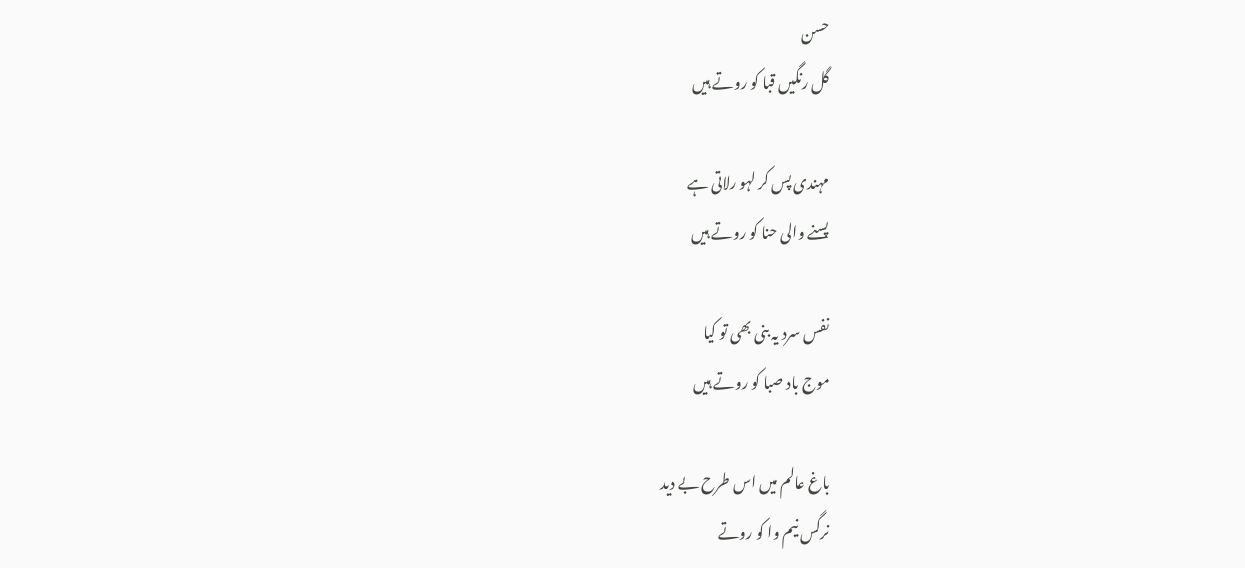حسن
گل رنگیں قبا کو روتے ہیں

مہندی پس کر لہو رلاتی ہے
پسنے والی حنا کو روتے ہیں

نفس سرد یہ بنی بھی تو کیا
موج باد صبا کو روتے ہیں

باغ عالم میں اس طرح بے دید
نرگس نیم وا کو روتے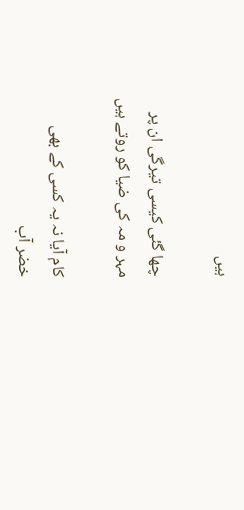ہیں

چھا گئی کیسی تیرگی ان پر
مہر و مہ کی ضیا کو روتے ہیں

کام آیا نہ یہ کسی کے بھی
خضر آب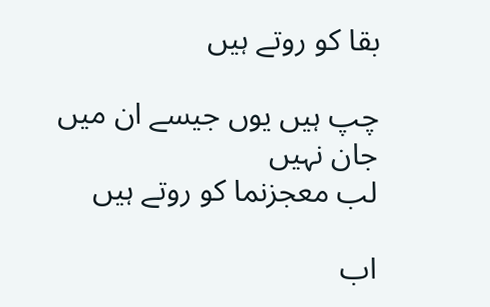بقا کو روتے ہیں

چپ ہیں یوں جیسے ان میں جان نہیں
لب معجزنما کو روتے ہیں

اب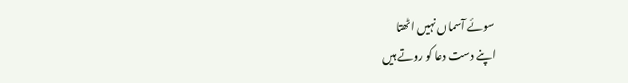سوئے آسماں نہیں اٹھتا
اپنے دست دعا کو روتے ہیں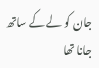جان کو لے کے ساتھ جانا تھا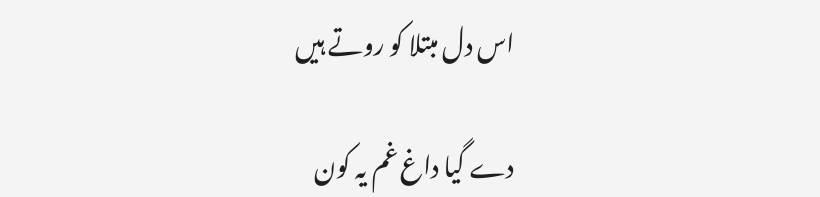اس دل مبتلا کو روتے ہیں

دے گیا داغ غم یہ کون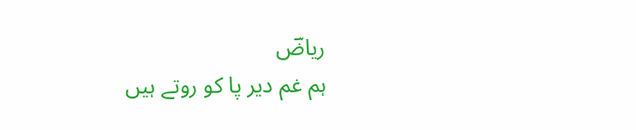ریاضؔ
ہم غم دیر پا کو روتے ہیں